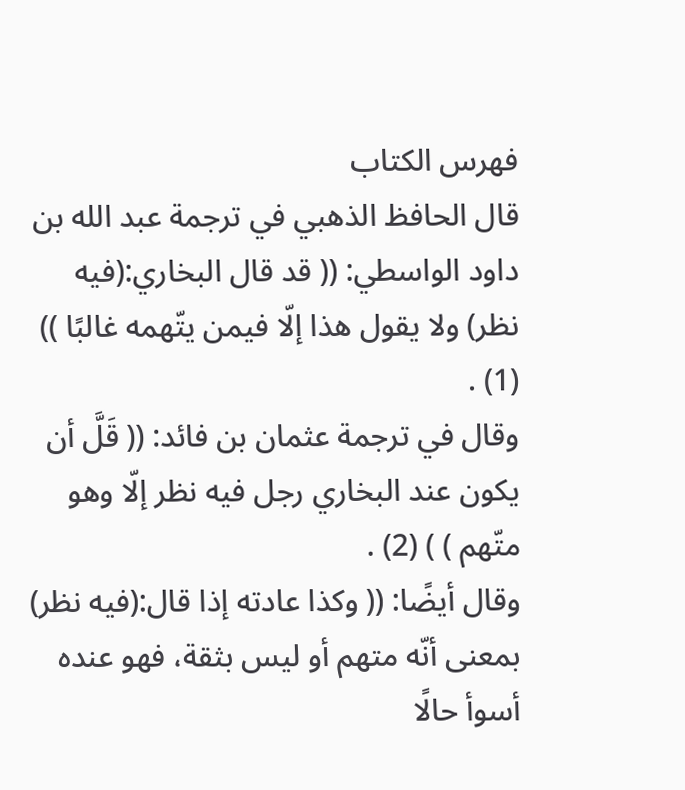فهرس الكتاب
قال الحافظ الذهبي في ترجمة عبد الله بن داود الواسطي: (( قد قال البخاري:(فيه نظر) ولا يقول هذا إلّا فيمن يتّهمه غالبًا )) (1) .
وقال في ترجمة عثمان بن فائد: (( قَلَّ أن يكون عند البخاري رجل فيه نظر إلّا وهو متّهم ) ) (2) .
وقال أيضًا: (( وكذا عادته إذا قال:(فيه نظر) بمعنى أنّه متهم أو ليس بثقة، فهو عنده أسوأ حالًا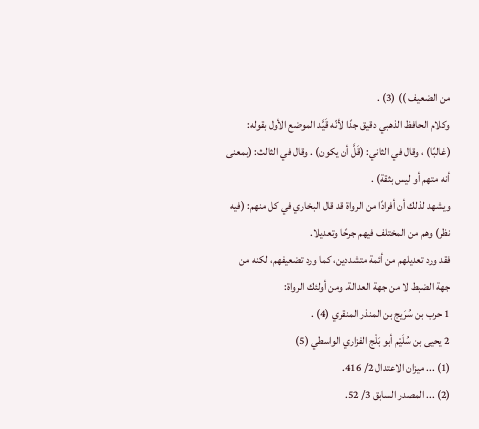من الضعيف )) (3) .
وكلام الحافظ الذهبي دقيق جدًا لأنّه قَيَّد الموضع الأول بقوله: (غالبًا) ، وقال في الثاني: (قَلَّ أن يكون) . وقال في الثالث: (بمعنى أنه متهم أو ليس بثقة) .
ويشهد لذلك أن أفرادًا من الرواة قد قال البخاري في كل منهم: (فيه نظر) وهم من المختلف فيهم جرحًا وتعديلا.
فقد ورد تعديلهم من أئمة متشددين، كما ورد تضعيفهم، لكنه من جهة الضبط لا من جهة العدالة. ومن أولئك الرواة:
1 حرب بن سُرَيج بن المنذر المنقري (4) .
2 يحيى بن سُلَيْم أبو بَلْج الفزاري الواسطي (5)
(1) ... ميزان الاعتدال 2/ 416.
(2) ... المصدر السابق 3/ 52.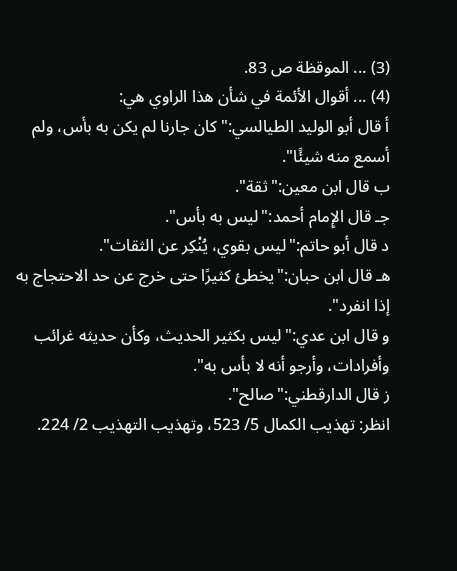(3) ... الموقظة ص 83.
(4) ... أقوال الأئمة في شأن هذا الراوي هي:
أ قال أبو الوليد الطيالسي:"كان جارنا لم يكن به بأس، ولم أسمع منه شيئًا".
ب قال ابن معين:"ثقة".
جـ قال الإِمام أحمد:"ليس به بأس".
د قال أبو حاتم:"ليس بقوي، يُنْكِر عن الثقات".
هـ قال ابن حبان:"يخطئ كثيرًا حتى خرج عن حد الاحتجاج به إذا انفرد".
و قال ابن عدي:"ليس بكثير الحديث، وكأن حديثه غرائب وأفرادات، وأرجو أنه لا بأس به".
ز قال الدارقطني:"صالح".
انظر: تهذيب الكمال 5/ 523، وتهذيب التهذيب 2/ 224.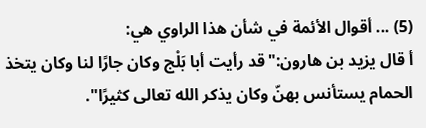(5) ... أقوال الأئمة في شأن هذا الراوي هي:
أ قال يزيد بن هارون:"قد رأيت أبا بَلْج وكان جارًا لنا وكان يتخذ الحمام يستأنس بهنّ وكان يذكر الله تعالى كثيرًا".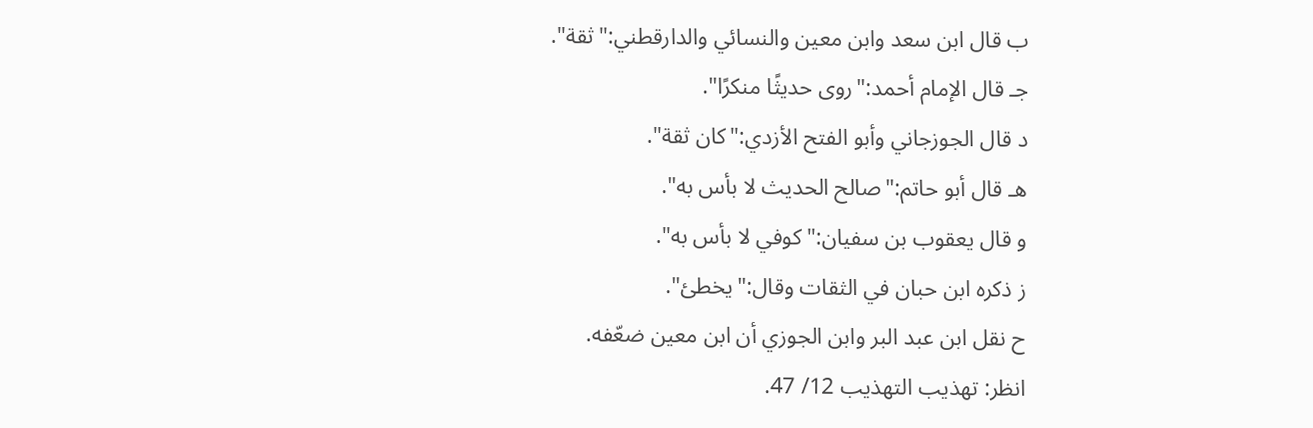ب قال ابن سعد وابن معين والنسائي والدارقطني:"ثقة".
جـ قال الإمام أحمد:"روى حديثًا منكرًا".
د قال الجوزجاني وأبو الفتح الأزدي:"كان ثقة".
هـ قال أبو حاتم:"صالح الحديث لا بأس به".
و قال يعقوب بن سفيان:"كوفي لا بأس به".
ز ذكره ابن حبان في الثقات وقال:"يخطئ".
ح نقل ابن عبد البر وابن الجوزي أن ابن معين ضعّفه.
انظر: تهذيب التهذيب 12/ 47.